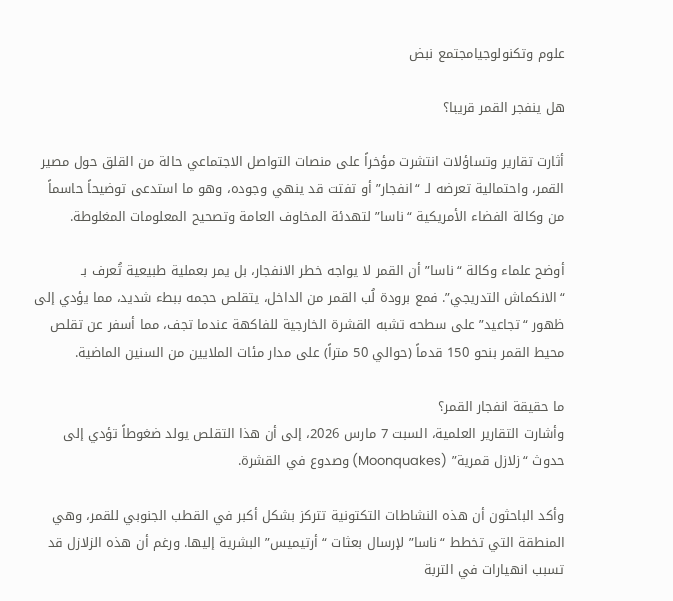علوم وتكنولوجيامجتمع نبض

هل ينفجر القمر قريبا؟

أثارت تقارير وتساؤلات انتشرت مؤخراً على منصات التواصل الاجتماعي حالة من القلق حول مصير القمر، واحتمالية تعرضه لـ “انفجار” أو تفتت قد ينهي وجوده، وهو ما استدعى توضيحاً حاسماً من وكالة الفضاء الأمريكية “ناسا” لتهدئة المخاوف العامة وتصحيح المعلومات المغلوطة.

أوضح علماء وكالة “ناسا” أن القمر لا يواجه خطر الانفجار، بل يمر بعملية طبيعية تُعرف بـ “الانكماش التدريجي”. فمع برودة لُب القمر من الداخل، يتقلص حجمه ببطء شديد، مما يؤدي إلى ظهور “تجاعيد” على سطحه تشبه القشرة الخارجية للفاكهة عندما تجف، مما أسفر عن تقلص محيط القمر بنحو 150 قدماً (حوالي 50 متراً) على مدار مئات الملايين من السنين الماضية.

ما حقيقة انفجار القمر؟
وأشارت التقارير العلمية، السبت 7 مارس 2026، إلى أن هذا التقلص يولد ضغوطاً تؤدي إلى حدوث “زلازل قمرية” (Moonquakes) وصدوع في القشرة.

وأكد الباحثون أن هذه النشاطات التكتونية تتركز بشكل أكبر في القطب الجنوبي للقمر، وهي المنطقة التي تخطط “ناسا” لإرسال بعثات “أرتيميس” البشرية إليها. ورغم أن هذه الزلازل قد تسبب انهيارات في التربة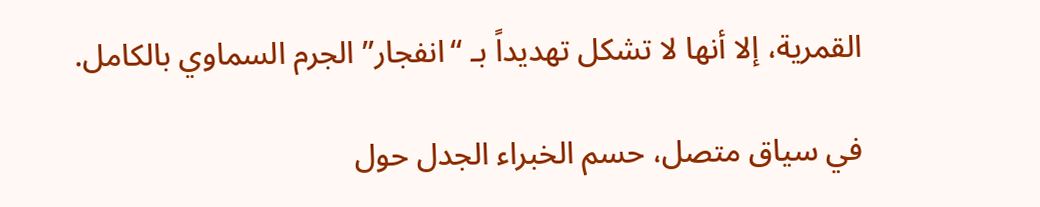القمرية، إلا أنها لا تشكل تهديداً بـ “انفجار” الجرم السماوي بالكامل.

في سياق متصل، حسم الخبراء الجدل حول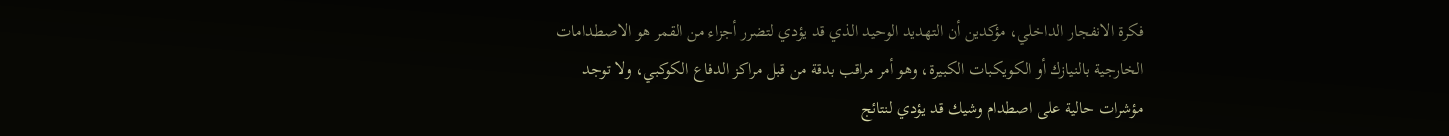فكرة الانفجار الداخلي، مؤكدين أن التهديد الوحيد الذي قد يؤدي لتضرر أجزاء من القمر هو الاصطدامات الخارجية بالنيازك أو الكويكبات الكبيرة، وهو أمر مراقب بدقة من قبل مراكز الدفاع الكوكبي، ولا توجد مؤشرات حالية على اصطدام وشيك قد يؤدي لنتائج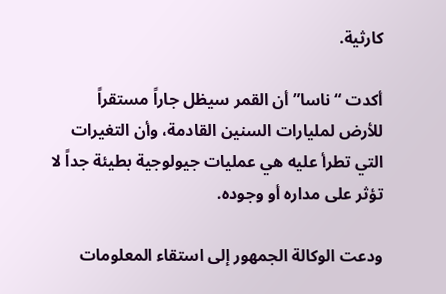كارثية.

أكدت “ناسا” أن القمر سيظل جاراً مستقراً للأرض لمليارات السنين القادمة، وأن التغيرات التي تطرأ عليه هي عمليات جيولوجية بطيئة جداً لا تؤثر على مداره أو وجوده.

ودعت الوكالة الجمهور إلى استقاء المعلومات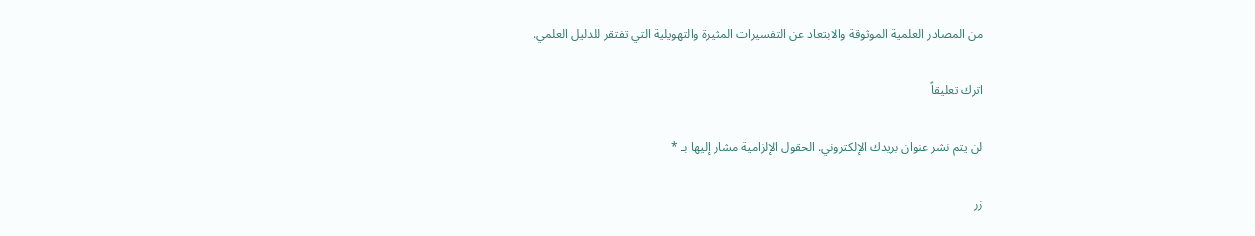من المصادر العلمية الموثوقة والابتعاد عن التفسيرات المثيرة والتهويلية التي تفتقر للدليل العلمي.

اترك تعليقاً

لن يتم نشر عنوان بريدك الإلكتروني. الحقول الإلزامية مشار إليها بـ *

زر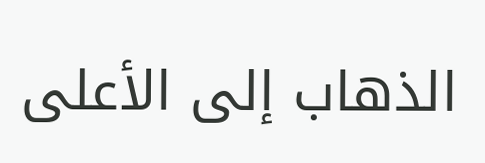الذهاب إلى الأعلى